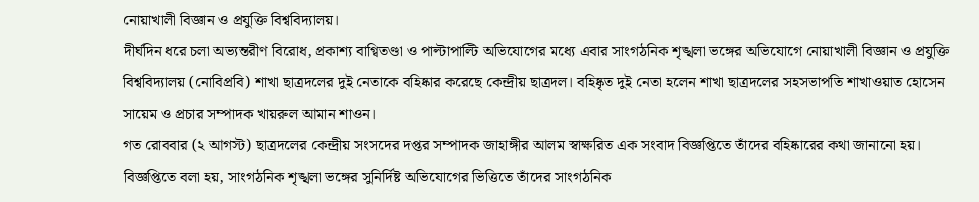নোয়াখালী বিজ্ঞান ও প্রযুক্তি বিশ্ববিদ্যালয়।
দীর্ঘদিন ধরে চলা অভ্যন্তরীণ বিরোধ, প্রকাশ্য বাগ্বিতণ্ডা ও পাল্টাপাল্টি অভিযোগের মধ্যে এবার সাংগঠনিক শৃঙ্খলা ভঙ্গের অভিযোগে নোয়াখালী বিজ্ঞান ও প্রযুক্তি বিশ্ববিদ্যালয় (নোবিপ্রবি) শাখা ছাত্রদলের দুই নেতাকে বহিষ্কার করেছে কেন্দ্রীয় ছাত্রদল। বহিষ্কৃত দুই নেতা হলেন শাখা ছাত্রদলের সহসভাপতি শাখাওয়াত হোসেন সায়েম ও প্রচার সম্পাদক খায়রুল আমান শাওন।
গত রোববার (২ আগস্ট) ছাত্রদলের কেন্দ্রীয় সংসদের দপ্তর সম্পাদক জাহাঙ্গীর আলম স্বাক্ষরিত এক সংবাদ বিজ্ঞপ্তিতে তাঁদের বহিষ্কারের কথা জানানো হয়। বিজ্ঞপ্তিতে বলা হয়, সাংগঠনিক শৃঙ্খলা ভঙ্গের সুনির্দিষ্ট অভিযোগের ভিত্তিতে তাঁদের সাংগঠনিক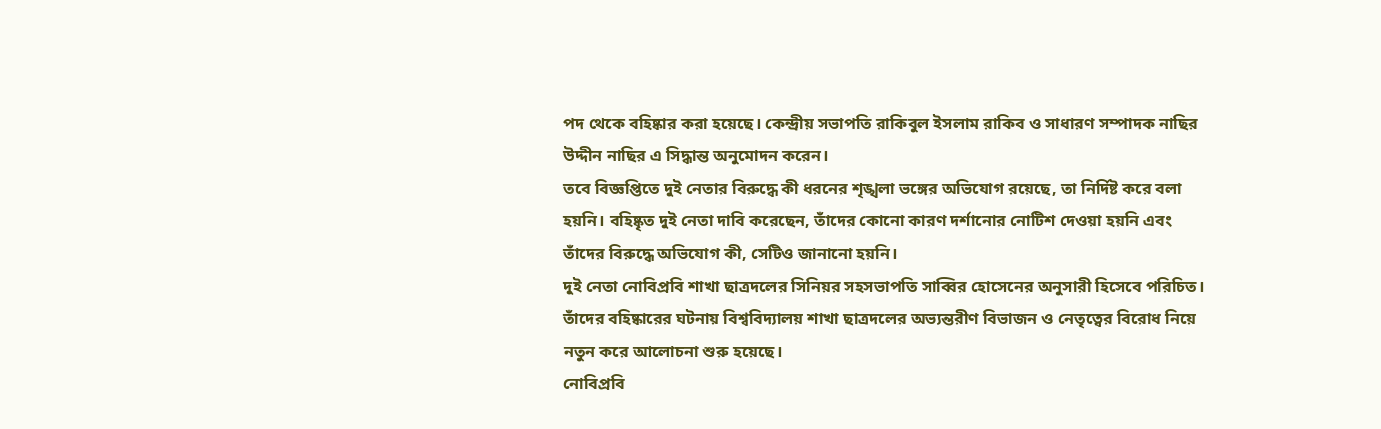পদ থেকে বহিষ্কার করা হয়েছে। কেন্দ্রীয় সভাপতি রাকিবুল ইসলাম রাকিব ও সাধারণ সম্পাদক নাছির উদ্দীন নাছির এ সিদ্ধান্ত অনুমোদন করেন।
তবে বিজ্ঞপ্তিতে দুই নেতার বিরুদ্ধে কী ধরনের শৃঙ্খলা ভঙ্গের অভিযোগ রয়েছে, তা নির্দিষ্ট করে বলা হয়নি। বহিষ্কৃত দুই নেতা দাবি করেছেন, তাঁদের কোনো কারণ দর্শানোর নোটিশ দেওয়া হয়নি এবং তাঁদের বিরুদ্ধে অভিযোগ কী, সেটিও জানানো হয়নি।
দুই নেতা নোবিপ্রবি শাখা ছাত্রদলের সিনিয়র সহসভাপতি সাব্বির হোসেনের অনুসারী হিসেবে পরিচিত। তাঁদের বহিষ্কারের ঘটনায় বিশ্ববিদ্যালয় শাখা ছাত্রদলের অভ্যন্তরীণ বিভাজন ও নেতৃত্বের বিরোধ নিয়ে নতুন করে আলোচনা শুরু হয়েছে।
নোবিপ্রবি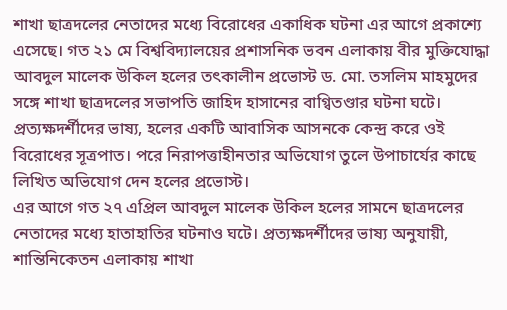শাখা ছাত্রদলের নেতাদের মধ্যে বিরোধের একাধিক ঘটনা এর আগে প্রকাশ্যে এসেছে। গত ২১ মে বিশ্ববিদ্যালয়ের প্রশাসনিক ভবন এলাকায় বীর মুক্তিযোদ্ধা আবদুল মালেক উকিল হলের তৎকালীন প্রভোস্ট ড. মো. তসলিম মাহমুদের সঙ্গে শাখা ছাত্রদলের সভাপতি জাহিদ হাসানের বাগ্বিতণ্ডার ঘটনা ঘটে।
প্রত্যক্ষদর্শীদের ভাষ্য, হলের একটি আবাসিক আসনকে কেন্দ্র করে ওই বিরোধের সূত্রপাত। পরে নিরাপত্তাহীনতার অভিযোগ তুলে উপাচার্যের কাছে লিখিত অভিযোগ দেন হলের প্রভোস্ট।
এর আগে গত ২৭ এপ্রিল আবদুল মালেক উকিল হলের সামনে ছাত্রদলের নেতাদের মধ্যে হাতাহাতির ঘটনাও ঘটে। প্রত্যক্ষদর্শীদের ভাষ্য অনুযায়ী, শান্তিনিকেতন এলাকায় শাখা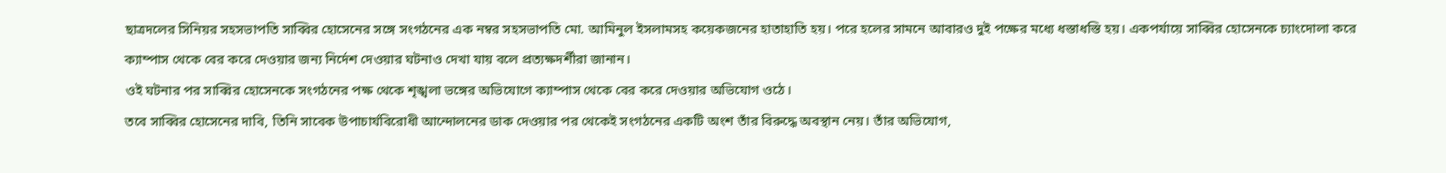ছাত্রদলের সিনিয়র সহসভাপতি সাব্বির হোসেনের সঙ্গে সংগঠনের এক নম্বর সহসভাপতি মো. আমিনুল ইসলামসহ কয়েকজনের হাতাহাতি হয়। পরে হলের সামনে আবারও দুই পক্ষের মধ্যে ধস্তাধস্তি হয়। একপর্যায়ে সাব্বির হোসেনকে চ্যাংদোলা করে ক্যাম্পাস থেকে বের করে দেওয়ার জন্য নির্দেশ দেওয়ার ঘটনাও দেখা যায় বলে প্রত্যক্ষদর্শীরা জানান।
ওই ঘটনার পর সাব্বির হোসেনকে সংগঠনের পক্ষ থেকে শৃঙ্খলা ভঙ্গের অভিযোগে ক্যাম্পাস থেকে বের করে দেওয়ার অভিযোগ ওঠে।
তবে সাব্বির হোসেনের দাবি, তিনি সাবেক উপাচার্যবিরোধী আন্দোলনের ডাক দেওয়ার পর থেকেই সংগঠনের একটি অংশ তাঁর বিরুদ্ধে অবস্থান নেয়। তাঁর অভিযোগ,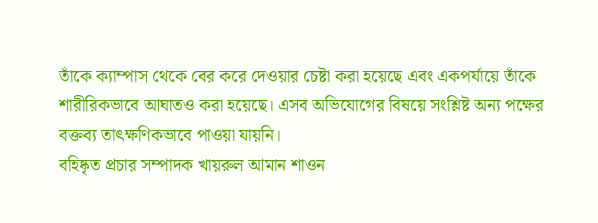তাঁকে ক্যাম্পাস থেকে বের করে দেওয়ার চেষ্টা করা হয়েছে এবং একপর্যায়ে তাঁকে শারীরিকভাবে আঘাতও করা হয়েছে। এসব অভিযোগের বিষয়ে সংশ্লিষ্ট অন্য পক্ষের বক্তব্য তাৎক্ষণিকভাবে পাওয়া যায়নি।
বহিষ্কৃত প্রচার সম্পাদক খায়রুল আমান শাওন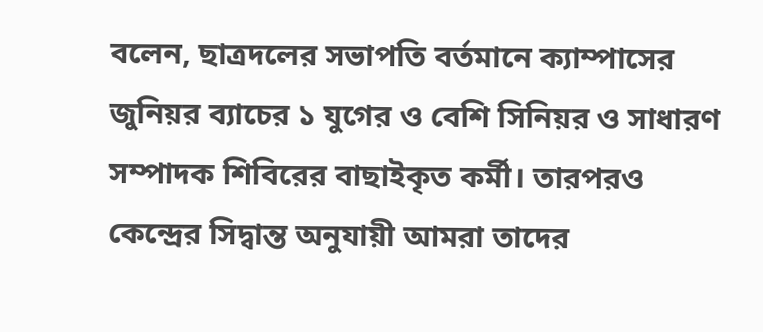বলেন, ছাত্রদলের সভাপতি বর্তমানে ক্যাম্পাসের জুনিয়র ব্যাচের ১ যুগের ও বেশি সিনিয়র ও সাধারণ সম্পাদক শিবিরের বাছাইকৃত কর্মী। তারপরও কেন্দ্রের সিদ্বান্ত অনুযায়ী আমরা তাদের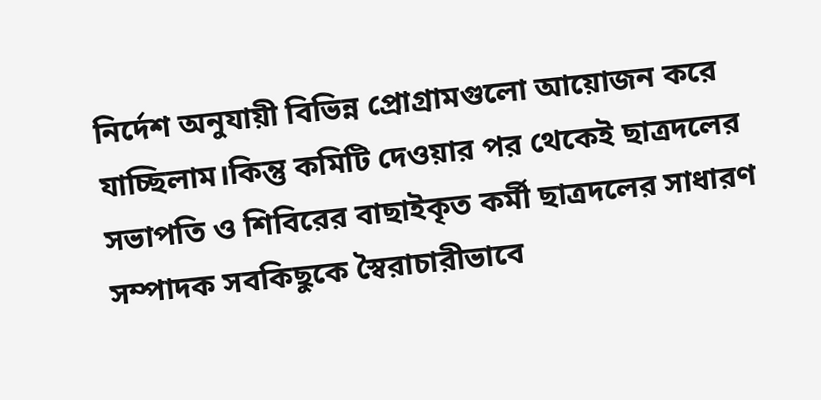নির্দেশ অনুযায়ী বিভিন্ন প্রোগ্রামগুলো আয়োজন করে যাচ্ছিলাম।কিন্তু কমিটি দেওয়ার পর থেকেই ছাত্রদলের সভাপতি ও শিবিরের বাছাইকৃত কর্মী ছাত্রদলের সাধারণ সম্পাদক সবকিছুকে স্বৈরাচারীভাবে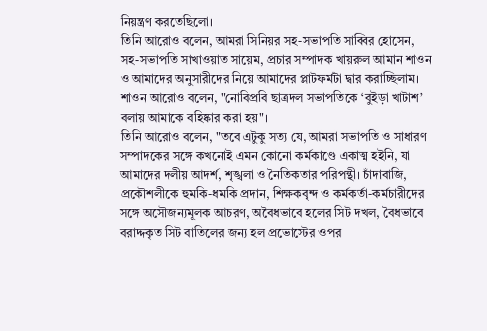নিয়ন্ত্রণ করতেছিলো।
তিনি আরোও বলেন, আমরা সিনিয়র সহ-সভাপতি সাব্বির হোসেন, সহ-সভাপতি সাখাওয়াত সায়েম, প্রচার সম্পাদক খায়রুল আমান শাওন ও আমাদের অনুসারীদের নিয়ে আমাদের প্লাটফর্মটা দ্বার করাচ্ছিলাম।
শাওন আরোও বলেন, "নোবিপ্রবি ছাত্রদল সভাপতিকে ‘বুইড়া খাটাশ’ বলায় আমাকে বহিষ্কার করা হয়"।
তিনি আরোও বলেন, "তবে এটুকু সত্য যে, আমরা সভাপতি ও সাধারণ সম্পাদকের সঙ্গে কখনোই এমন কোনো কর্মকাণ্ডে একাত্ম হইনি, যা আমাদের দলীয় আদর্শ, শৃঙ্খলা ও নৈতিকতার পরিপন্থী। চাঁদাবাজি, প্রকৌশলীকে হুমকি-ধমকি প্রদান, শিক্ষকবৃন্দ ও কর্মকর্তা-কর্মচারীদের সঙ্গে অসৌজন্যমূলক আচরণ, অবৈধভাবে হলের সিট দখল, বৈধভাবে বরাদ্দকৃত সিট বাতিলের জন্য হল প্রভোস্টের ওপর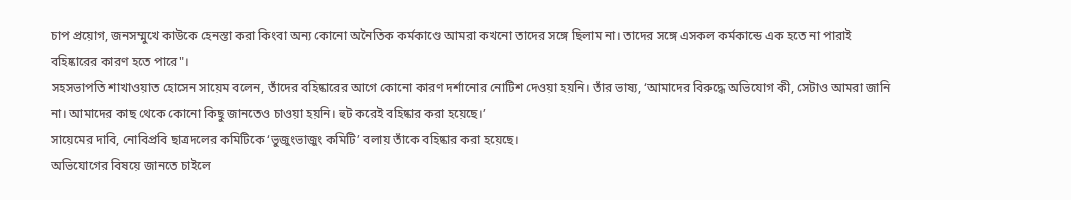চাপ প্রয়োগ, জনসম্মুখে কাউকে হেনস্তা করা কিংবা অন্য কোনো অনৈতিক কর্মকাণ্ডে আমরা কখনো তাদের সঙ্গে ছিলাম না। তাদের সঙ্গে এসকল কর্মকান্ডে এক হতে না পারাই বহিষ্কারের কারণ হতে পারে"।
সহসভাপতি শাখাওয়াত হোসেন সায়েম বলেন, তাঁদের বহিষ্কারের আগে কোনো কারণ দর্শানোর নোটিশ দেওয়া হয়নি। তাঁর ভাষ্য, ‘আমাদের বিরুদ্ধে অভিযোগ কী, সেটাও আমরা জানি না। আমাদের কাছ থেকে কোনো কিছু জানতেও চাওয়া হয়নি। হুট করেই বহিষ্কার করা হয়েছে।’
সায়েমের দাবি, নোবিপ্রবি ছাত্রদলের কমিটিকে ‘ভুজুংভাজুং কমিটি’ বলায় তাঁকে বহিষ্কার করা হয়েছে।
অভিযোগের বিষয়ে জানতে চাইলে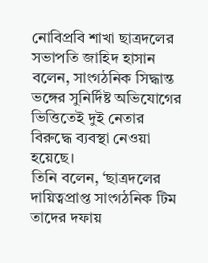নোবিপ্রবি শাখা ছাত্রদলের সভাপতি জাহিদ হাসান বলেন, সাংগঠনিক সিদ্ধান্ত ভঙ্গের সুনির্দিষ্ট অভিযোগের ভিত্তিতেই দুই নেতার বিরুদ্ধে ব্যবস্থা নেওয়া হয়েছে।
তিনি বলেন, ‘ছাত্রদলের দায়িত্বপ্রাপ্ত সাংগঠনিক টিম তাদের দফায়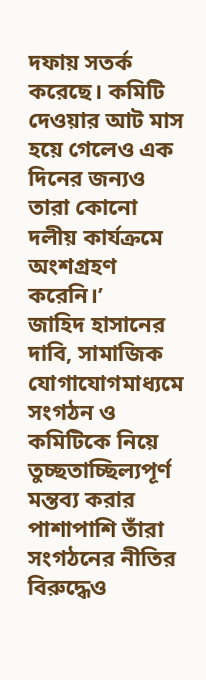দফায় সতর্ক করেছে। কমিটি দেওয়ার আট মাস হয়ে গেলেও এক দিনের জন্যও তারা কোনো দলীয় কার্যক্রমে অংশগ্রহণ করেনি।’
জাহিদ হাসানের দাবি, সামাজিক যোগাযোগমাধ্যমে সংগঠন ও কমিটিকে নিয়ে তুচ্ছতাচ্ছিল্যপূর্ণ মন্তব্য করার পাশাপাশি তাঁরা সংগঠনের নীতির বিরুদ্ধেও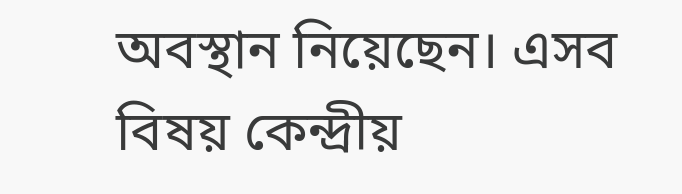অবস্থান নিয়েছেন। এসব বিষয় কেন্দ্রীয়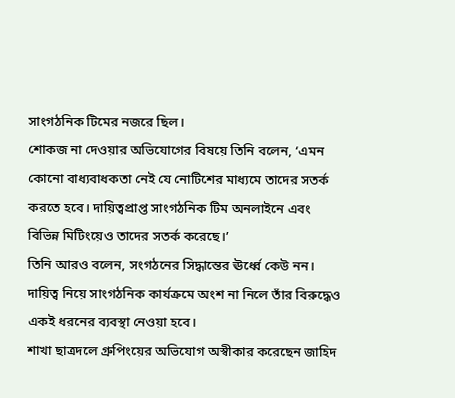সাংগঠনিক টিমের নজরে ছিল।
শোকজ না দেওয়ার অভিযোগের বিষয়ে তিনি বলেন, ‘এমন কোনো বাধ্যবাধকতা নেই যে নোটিশের মাধ্যমে তাদের সতর্ক করতে হবে। দায়িত্বপ্রাপ্ত সাংগঠনিক টিম অনলাইনে এবং বিভিন্ন মিটিংয়েও তাদের সতর্ক করেছে।’
তিনি আরও বলেন, সংগঠনের সিদ্ধান্তের ঊর্ধ্বে কেউ নন। দায়িত্ব নিয়ে সাংগঠনিক কার্যক্রমে অংশ না নিলে তাঁর বিরুদ্ধেও একই ধরনের ব্যবস্থা নেওয়া হবে।
শাখা ছাত্রদলে গ্রুপিংয়ের অভিযোগ অস্বীকার করেছেন জাহিদ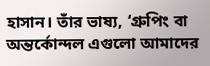হাসান। তাঁর ভাষ্য, ‘গ্রুপিং বা অন্তর্কোন্দল এগুলো আমাদের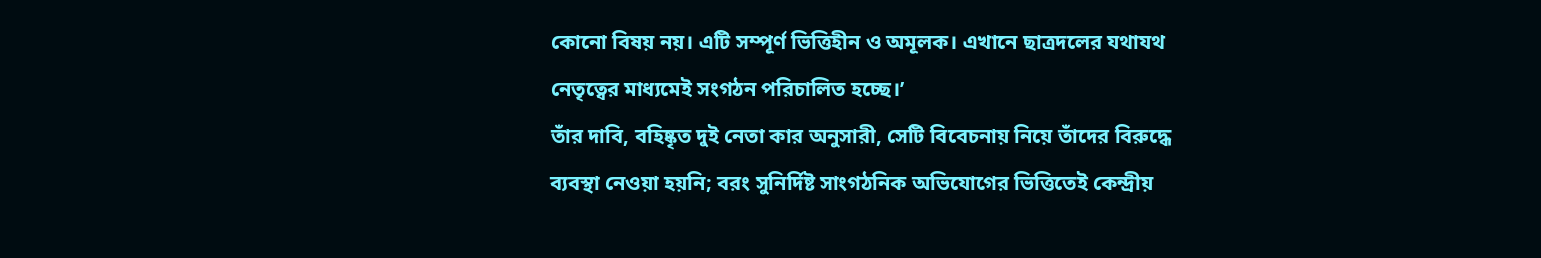কোনো বিষয় নয়। এটি সম্পূর্ণ ভিত্তিহীন ও অমূলক। এখানে ছাত্রদলের যথাযথ নেতৃত্বের মাধ্যমেই সংগঠন পরিচালিত হচ্ছে।’
তাঁর দাবি, বহিষ্কৃত দুই নেতা কার অনুসারী, সেটি বিবেচনায় নিয়ে তাঁদের বিরুদ্ধে ব্যবস্থা নেওয়া হয়নি; বরং সুনির্দিষ্ট সাংগঠনিক অভিযোগের ভিত্তিতেই কেন্দ্রীয়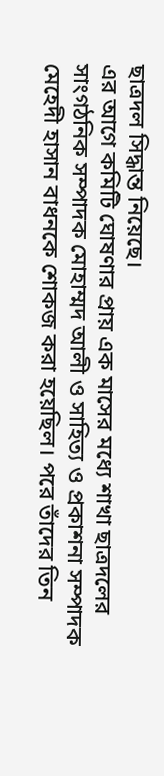ছাত্রদল সিদ্ধান্ত নিয়েছে।
এর আগে কমিটি ঘোষণার প্রায় এক মাসের মধ্যে শাখা ছাত্রদলের সাংগঠনিক সম্পাদক মোহাম্মদ আলী ও সাহিত্য ও প্রকাশনা সম্পাদক মেহেদী হাসান বাধনকে শোকজ করা হয়েছিল। পরে তাঁদের তিন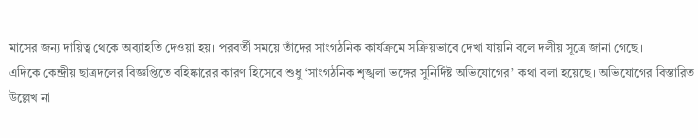মাসের জন্য দায়িত্ব থেকে অব্যাহতি দেওয়া হয়। পরবর্তী সময়ে তাঁদের সাংগঠনিক কার্যক্রমে সক্রিয়ভাবে দেখা যায়নি বলে দলীয় সূত্রে জানা গেছে।
এদিকে কেন্দ্রীয় ছাত্রদলের বিজ্ঞপ্তিতে বহিষ্কারের কারণ হিসেবে শুধু ‘সাংগঠনিক শৃঙ্খলা ভঙ্গের সুনির্দিষ্ট অভিযোগের’ কথা বলা হয়েছে। অভিযোগের বিস্তারিত উল্লেখ না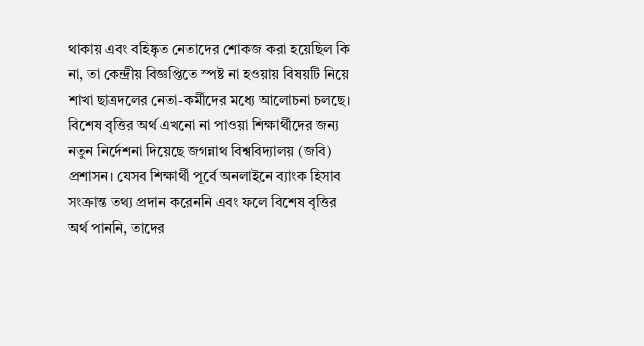থাকায় এবং বহিষ্কৃত নেতাদের শোকজ করা হয়েছিল কি না, তা কেন্দ্রীয় বিজ্ঞপ্তিতে স্পষ্ট না হওয়ায় বিষয়টি নিয়ে শাখা ছাত্রদলের নেতা-কর্মীদের মধ্যে আলোচনা চলছে।
বিশেষ বৃত্তির অর্থ এখনো না পাওয়া শিক্ষার্থীদের জন্য নতুন নির্দেশনা দিয়েছে জগন্নাথ বিশ্ববিদ্যালয় (জবি) প্রশাসন। যেসব শিক্ষার্থী পূর্বে অনলাইনে ব্যাংক হিসাব সংক্রান্ত তথ্য প্রদান করেননি এবং ফলে বিশেষ বৃত্তির অর্থ পাননি, তাদের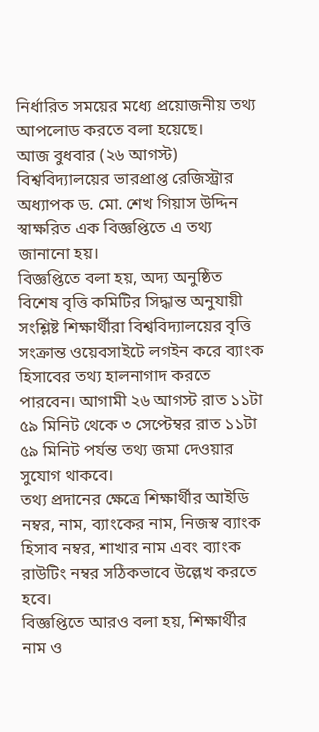নির্ধারিত সময়ের মধ্যে প্রয়োজনীয় তথ্য আপলোড করতে বলা হয়েছে।
আজ বুধবার (২৬ আগস্ট) বিশ্ববিদ্যালয়ের ভারপ্রাপ্ত রেজিস্ট্রার অধ্যাপক ড. মো. শেখ গিয়াস উদ্দিন স্বাক্ষরিত এক বিজ্ঞপ্তিতে এ তথ্য জানানো হয়।
বিজ্ঞপ্তিতে বলা হয়, অদ্য অনুষ্ঠিত বিশেষ বৃত্তি কমিটির সিদ্ধান্ত অনুযায়ী সংশ্লিষ্ট শিক্ষার্থীরা বিশ্ববিদ্যালয়ের বৃত্তি সংক্রান্ত ওয়েবসাইটে লগইন করে ব্যাংক হিসাবের তথ্য হালনাগাদ করতে পারবেন। আগামী ২৬ আগস্ট রাত ১১টা ৫৯ মিনিট থেকে ৩ সেপ্টেম্বর রাত ১১টা ৫৯ মিনিট পর্যন্ত তথ্য জমা দেওয়ার সুযোগ থাকবে।
তথ্য প্রদানের ক্ষেত্রে শিক্ষার্থীর আইডি নম্বর, নাম, ব্যাংকের নাম, নিজস্ব ব্যাংক হিসাব নম্বর, শাখার নাম এবং ব্যাংক রাউটিং নম্বর সঠিকভাবে উল্লেখ করতে হবে।
বিজ্ঞপ্তিতে আরও বলা হয়, শিক্ষার্থীর নাম ও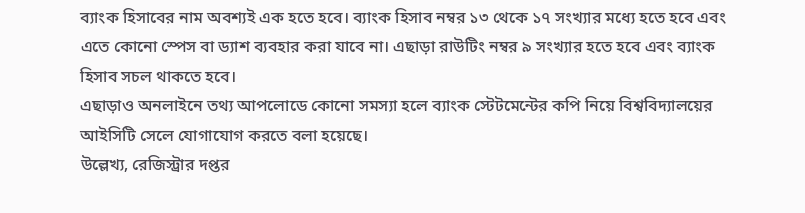ব্যাংক হিসাবের নাম অবশ্যই এক হতে হবে। ব্যাংক হিসাব নম্বর ১৩ থেকে ১৭ সংখ্যার মধ্যে হতে হবে এবং এতে কোনো স্পেস বা ড্যাশ ব্যবহার করা যাবে না। এছাড়া রাউটিং নম্বর ৯ সংখ্যার হতে হবে এবং ব্যাংক হিসাব সচল থাকতে হবে।
এছাড়াও অনলাইনে তথ্য আপলোডে কোনো সমস্যা হলে ব্যাংক স্টেটমেন্টের কপি নিয়ে বিশ্ববিদ্যালয়ের আইসিটি সেলে যোগাযোগ করতে বলা হয়েছে।
উল্লেখ্য, রেজিস্ট্রার দপ্তর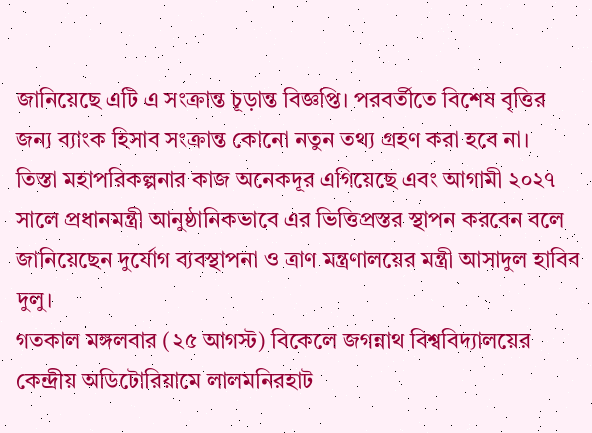জানিয়েছে এটি এ সংক্রান্ত চূড়ান্ত বিজ্ঞপ্তি। পরবর্তীতে বিশেষ বৃত্তির জন্য ব্যাংক হিসাব সংক্রান্ত কোনো নতুন তথ্য গ্রহণ করা হবে না।
তিস্তা মহাপরিকল্পনার কাজ অনেকদূর এগিয়েছে এবং আগামী ২০২৭ সালে প্রধানমন্ত্রী আনুষ্ঠানিকভাবে এর ভিত্তিপ্রস্তর স্থাপন করবেন বলে জানিয়েছেন দুর্যোগ ব্যবস্থাপনা ও ত্রাণ মন্ত্রণালয়ের মন্ত্রী আসাদুল হাবিব দুলু।
গতকাল মঙ্গলবার (২৫ আগস্ট) বিকেলে জগন্নাথ বিশ্ববিদ্যালয়ের কেন্দ্রীয় অডিটোরিয়ামে লালমনিরহাট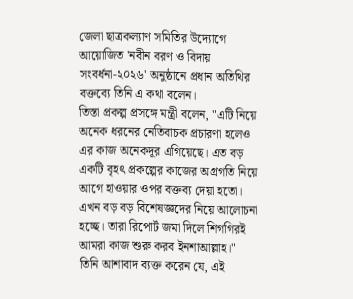জেলা ছাত্রকল্যাণ সমিতির উদ্যোগে আয়োজিত 'নবীন বরণ ও বিদায় সংবর্ধনা-২০২৬' অনুষ্ঠানে প্রধান অতিথির বক্তব্যে তিনি এ কথা বলেন।
তিস্তা প্রকল্প প্রসঙ্গে মন্ত্রী বলেন, "এটি নিয়ে অনেক ধরনের নেতিবাচক প্রচারণা হলেও এর কাজ অনেকদূর এগিয়েছে। এত বড় একটি বৃহৎ প্রকল্পের কাজের অগ্রগতি নিয়ে আগে হাওয়ার ওপর বক্তব্য দেয়া হতো। এখন বড় বড় বিশেষজ্ঞদের নিয়ে আলোচনা হচ্ছে। তারা রিপোর্ট জমা দিলে শিগগিরই আমরা কাজ শুরু করব ইনশাআল্লাহ।"
তিনি আশাবাদ ব্যক্ত করেন যে, এই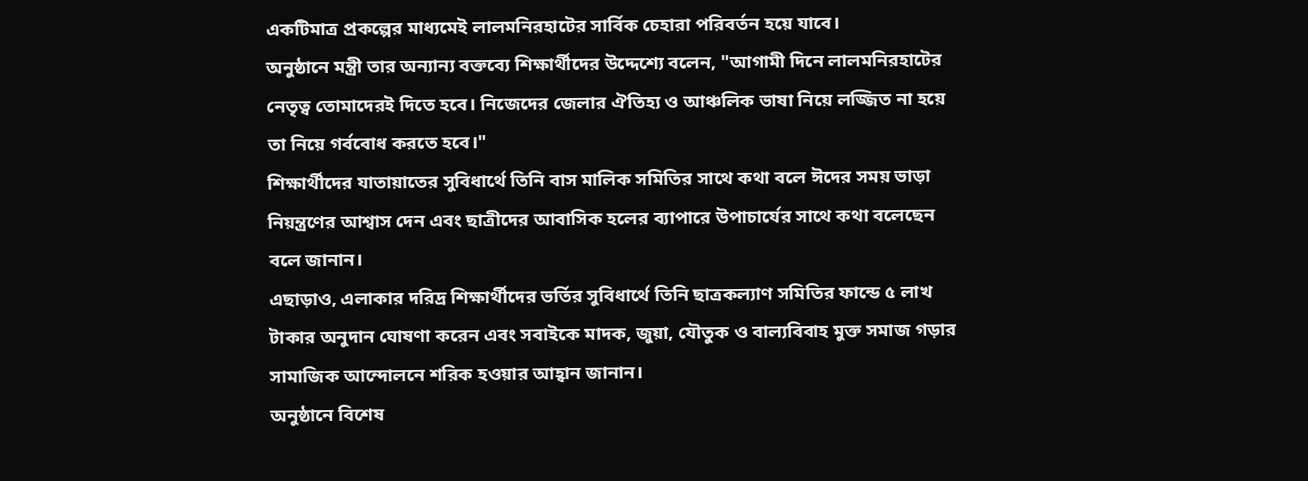একটিমাত্র প্রকল্পের মাধ্যমেই লালমনিরহাটের সার্বিক চেহারা পরিবর্তন হয়ে যাবে।
অনুষ্ঠানে মন্ত্রী তার অন্যান্য বক্তব্যে শিক্ষার্থীদের উদ্দেশ্যে বলেন, "আগামী দিনে লালমনিরহাটের নেতৃত্ব তোমাদেরই দিতে হবে। নিজেদের জেলার ঐতিহ্য ও আঞ্চলিক ভাষা নিয়ে লজ্জিত না হয়ে তা নিয়ে গর্ববোধ করতে হবে।"
শিক্ষার্থীদের যাতায়াতের সুবিধার্থে তিনি বাস মালিক সমিতির সাথে কথা বলে ঈদের সময় ভাড়া নিয়ন্ত্রণের আশ্বাস দেন এবং ছাত্রীদের আবাসিক হলের ব্যাপারে উপাচার্যের সাথে কথা বলেছেন বলে জানান।
এছাড়াও, এলাকার দরিদ্র শিক্ষার্থীদের ভর্তির সুবিধার্থে তিনি ছাত্রকল্যাণ সমিতির ফান্ডে ৫ লাখ টাকার অনুদান ঘোষণা করেন এবং সবাইকে মাদক, জুয়া, যৌতুক ও বাল্যবিবাহ মুক্ত সমাজ গড়ার সামাজিক আন্দোলনে শরিক হওয়ার আহ্বান জানান।
অনুষ্ঠানে বিশেষ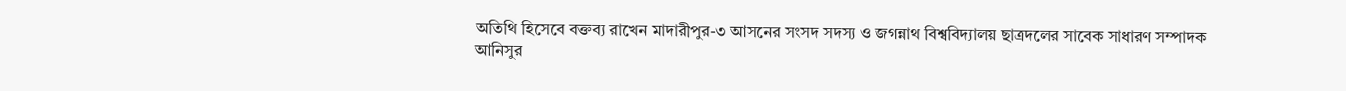অতিথি হিসেবে বক্তব্য রাখেন মাদারীপুর-৩ আসনের সংসদ সদস্য ও জগন্নাথ বিশ্ববিদ্যালয় ছাত্রদলের সাবেক সাধারণ সম্পাদক আনিসুর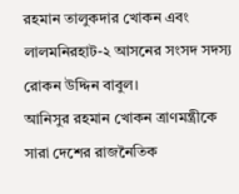রহমান তালুকদার খোকন এবং লালমনিরহাট-২ আসনের সংসদ সদস্য রোকন উদ্দিন বাবুল।
আনিসুর রহমান খোকন ত্রাণমন্ত্রীকে সারা দেশের রাজনৈতিক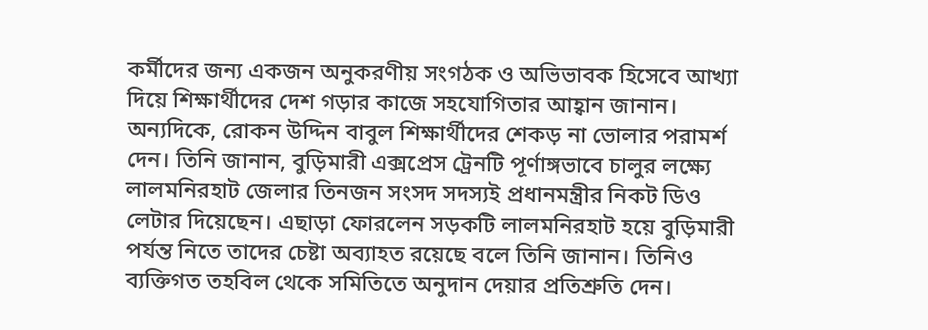কর্মীদের জন্য একজন অনুকরণীয় সংগঠক ও অভিভাবক হিসেবে আখ্যা দিয়ে শিক্ষার্থীদের দেশ গড়ার কাজে সহযোগিতার আহ্বান জানান।
অন্যদিকে, রোকন উদ্দিন বাবুল শিক্ষার্থীদের শেকড় না ভোলার পরামর্শ দেন। তিনি জানান, বুড়িমারী এক্সপ্রেস ট্রেনটি পূর্ণাঙ্গভাবে চালুর লক্ষ্যে লালমনিরহাট জেলার তিনজন সংসদ সদস্যই প্রধানমন্ত্রীর নিকট ডিও লেটার দিয়েছেন। এছাড়া ফোরলেন সড়কটি লালমনিরহাট হয়ে বুড়িমারী পর্যন্ত নিতে তাদের চেষ্টা অব্যাহত রয়েছে বলে তিনি জানান। তিনিও ব্যক্তিগত তহবিল থেকে সমিতিতে অনুদান দেয়ার প্রতিশ্রুতি দেন।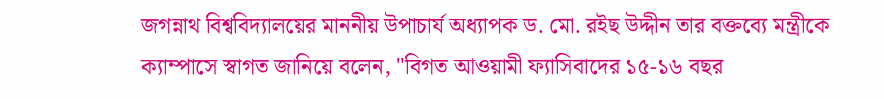জগন্নাথ বিশ্ববিদ্যালয়ের মাননীয় উপাচার্য অধ্যাপক ড. মো. রইছ উদ্দীন তার বক্তব্যে মন্ত্রীকে ক্যাম্পাসে স্বাগত জানিয়ে বলেন, "বিগত আওয়ামী ফ্যাসিবাদের ১৫-১৬ বছর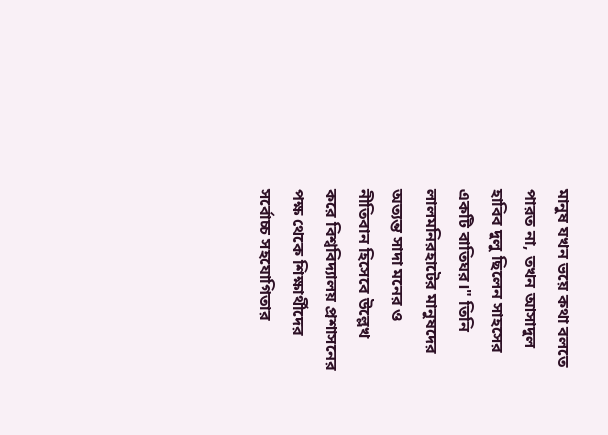মানুষ যখন ভয়ে কথা বলতে পারত না, তখন আসাদুল হাবিব দুলু ছিলেন সাহসের একটি বাতিঘর।" তিনি লালমনিরহাটের মানুষদের অত্যন্ত সাদা মনের ও নীতিবান হিসেবে উল্লেখ করে বিশ্ববিদ্যালয় প্রশাসনের পক্ষ থেকে শিক্ষার্থীদের সর্বোচ্চ সহযোগিতার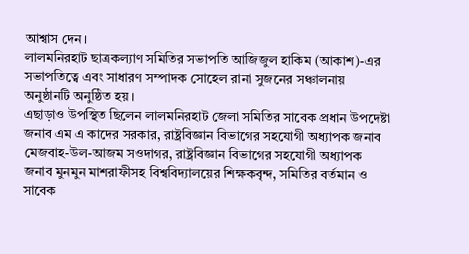আশ্বাস দেন।
লালমনিরহাট ছাত্রকল্যাণ সমিতির সভাপতি আজিজুল হাকিম (আকাশ)-এর সভাপতিত্বে এবং সাধারণ সম্পাদক সোহেল রানা সুজনের সঞ্চালনায় অনুষ্ঠানটি অনুষ্ঠিত হয়।
এছাড়াও উপস্থিত ছিলেন লালমনিরহাট জেলা সমিতির সাবেক প্রধান উপদেষ্টা জনাব এম এ কাদের সরকার, রাষ্ট্রবিজ্ঞান বিভাগের সহযোগী অধ্যাপক জনাব মেজবাহ-উল-আজম সওদাগর, রাষ্ট্রবিজ্ঞান বিভাগের সহযোগী অধ্যাপক জনাব মুনমুন মাশরাফীসহ বিশ্ববিদ্যালয়ের শিক্ষকবৃন্দ, সমিতির বর্তমান ও সাবেক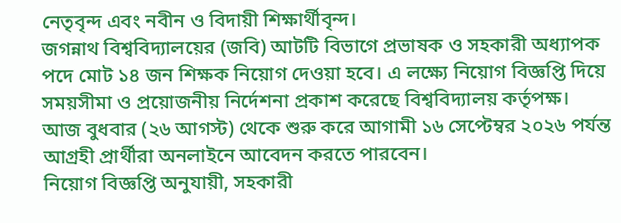নেতৃবৃন্দ এবং নবীন ও বিদায়ী শিক্ষার্থীবৃন্দ।
জগন্নাথ বিশ্ববিদ্যালয়ের (জবি) আটটি বিভাগে প্রভাষক ও সহকারী অধ্যাপক পদে মোট ১৪ জন শিক্ষক নিয়োগ দেওয়া হবে। এ লক্ষ্যে নিয়োগ বিজ্ঞপ্তি দিয়ে সময়সীমা ও প্রয়োজনীয় নির্দেশনা প্রকাশ করেছে বিশ্ববিদ্যালয় কর্তৃপক্ষ। আজ বুধবার (২৬ আগস্ট) থেকে শুরু করে আগামী ১৬ সেপ্টেম্বর ২০২৬ পর্যন্ত আগ্রহী প্রার্থীরা অনলাইনে আবেদন করতে পারবেন।
নিয়োগ বিজ্ঞপ্তি অনুযায়ী, সহকারী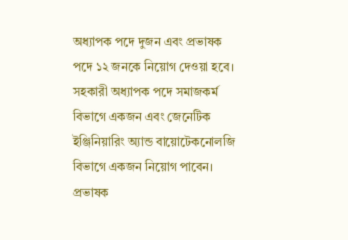অধ্যাপক পদে দুজন এবং প্রভাষক পদে ১২ জনকে নিয়োগ দেওয়া হবে। সহকারী অধ্যাপক পদে সমাজকর্ম বিভাগে একজন এবং জেনেটিক ইঞ্জিনিয়ারিং অ্যান্ড বায়োটেকনোলজি বিভাগে একজন নিয়োগ পাবেন।
প্রভাষক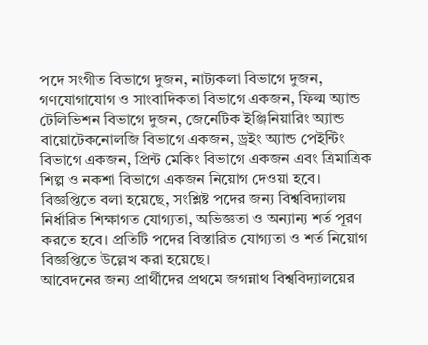পদে সংগীত বিভাগে দুজন, নাট্যকলা বিভাগে দুজন, গণযোগাযোগ ও সাংবাদিকতা বিভাগে একজন, ফিল্ম অ্যান্ড টেলিভিশন বিভাগে দুজন, জেনেটিক ইঞ্জিনিয়ারিং অ্যান্ড বায়োটেকনোলজি বিভাগে একজন, ড্রইং অ্যান্ড পেইন্টিং বিভাগে একজন, প্রিন্ট মেকিং বিভাগে একজন এবং ত্রিমাত্রিক শিল্প ও নকশা বিভাগে একজন নিয়োগ দেওয়া হবে।
বিজ্ঞপ্তিতে বলা হয়েছে, সংশ্লিষ্ট পদের জন্য বিশ্ববিদ্যালয় নির্ধারিত শিক্ষাগত যোগ্যতা, অভিজ্ঞতা ও অন্যান্য শর্ত পূরণ করতে হবে। প্রতিটি পদের বিস্তারিত যোগ্যতা ও শর্ত নিয়োগ বিজ্ঞপ্তিতে উল্লেখ করা হয়েছে।
আবেদনের জন্য প্রার্থীদের প্রথমে জগন্নাথ বিশ্ববিদ্যালয়ের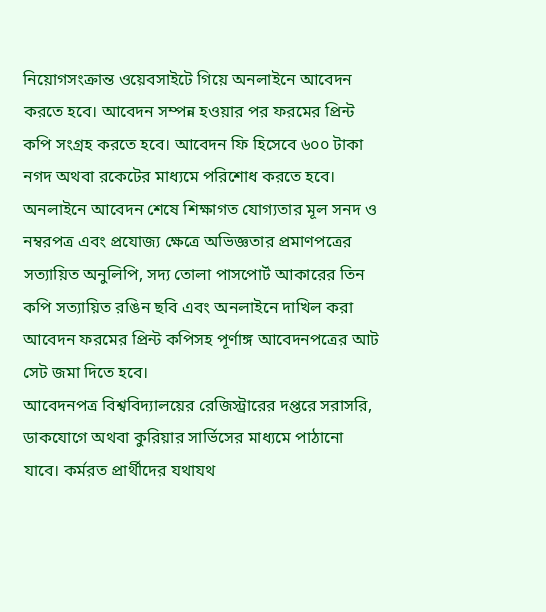নিয়োগসংক্রান্ত ওয়েবসাইটে গিয়ে অনলাইনে আবেদন করতে হবে। আবেদন সম্পন্ন হওয়ার পর ফরমের প্রিন্ট কপি সংগ্রহ করতে হবে। আবেদন ফি হিসেবে ৬০০ টাকা নগদ অথবা রকেটের মাধ্যমে পরিশোধ করতে হবে।
অনলাইনে আবেদন শেষে শিক্ষাগত যোগ্যতার মূল সনদ ও নম্বরপত্র এবং প্রযোজ্য ক্ষেত্রে অভিজ্ঞতার প্রমাণপত্রের সত্যায়িত অনুলিপি, সদ্য তোলা পাসপোর্ট আকারের তিন কপি সত্যায়িত রঙিন ছবি এবং অনলাইনে দাখিল করা আবেদন ফরমের প্রিন্ট কপিসহ পূর্ণাঙ্গ আবেদনপত্রের আট সেট জমা দিতে হবে।
আবেদনপত্র বিশ্ববিদ্যালয়ের রেজিস্ট্রারের দপ্তরে সরাসরি, ডাকযোগে অথবা কুরিয়ার সার্ভিসের মাধ্যমে পাঠানো যাবে। কর্মরত প্রার্থীদের যথাযথ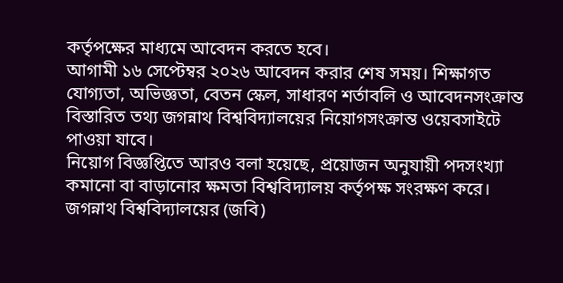কর্তৃপক্ষের মাধ্যমে আবেদন করতে হবে।
আগামী ১৬ সেপ্টেম্বর ২০২৬ আবেদন করার শেষ সময়। শিক্ষাগত যোগ্যতা, অভিজ্ঞতা, বেতন স্কেল, সাধারণ শর্তাবলি ও আবেদনসংক্রান্ত বিস্তারিত তথ্য জগন্নাথ বিশ্ববিদ্যালয়ের নিয়োগসংক্রান্ত ওয়েবসাইটে পাওয়া যাবে।
নিয়োগ বিজ্ঞপ্তিতে আরও বলা হয়েছে, প্রয়োজন অনুযায়ী পদসংখ্যা কমানো বা বাড়ানোর ক্ষমতা বিশ্ববিদ্যালয় কর্তৃপক্ষ সংরক্ষণ করে।
জগন্নাথ বিশ্ববিদ্যালয়ের (জবি)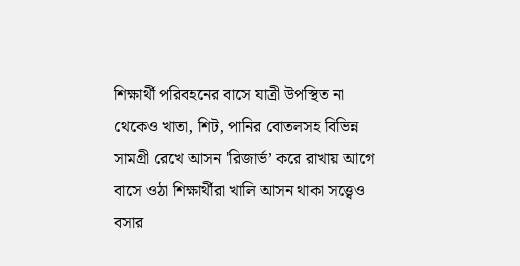শিক্ষার্থী পরিবহনের বাসে যাত্রী উপস্থিত না থেকেও খাতা, শিট, পানির বোতলসহ বিভিন্ন সামগ্রী রেখে আসন 'রিজার্ভ’ করে রাখায় আগে বাসে ওঠা শিক্ষার্থীরা খালি আসন থাকা সত্ত্বেও বসার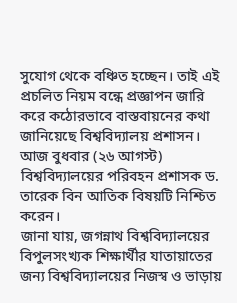সুযোগ থেকে বঞ্চিত হচ্ছেন। তাই এই প্রচলিত নিয়ম বন্ধে প্রজ্ঞাপন জারি করে কঠোরভাবে বাস্তবায়নের কথা জানিয়েছে বিশ্ববিদ্যালয় প্রশাসন।
আজ বুধবার (২৬ আগস্ট) বিশ্ববিদ্যালয়ের পরিবহন প্রশাসক ড. তারেক বিন আতিক বিষয়টি নিশ্চিত করেন।
জানা যায়, জগন্নাথ বিশ্ববিদ্যালয়ের বিপুলসংখ্যক শিক্ষার্থীর যাতায়াতের জন্য বিশ্ববিদ্যালয়ের নিজস্ব ও ভাড়ায়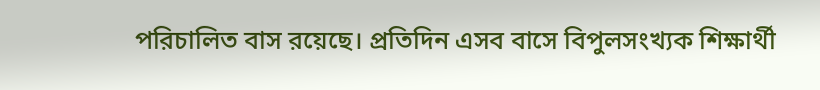পরিচালিত বাস রয়েছে। প্রতিদিন এসব বাসে বিপুলসংখ্যক শিক্ষার্থী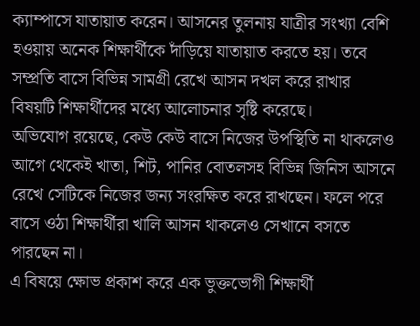ক্যাম্পাসে যাতায়াত করেন। আসনের তুলনায় যাত্রীর সংখ্যা বেশি হওয়ায় অনেক শিক্ষার্থীকে দাঁড়িয়ে যাতায়াত করতে হয়। তবে সম্প্রতি বাসে বিভিন্ন সামগ্রী রেখে আসন দখল করে রাখার বিষয়টি শিক্ষার্থীদের মধ্যে আলোচনার সৃষ্টি করেছে।
অভিযোগ রয়েছে, কেউ কেউ বাসে নিজের উপস্থিতি না থাকলেও আগে থেকেই খাতা, শিট, পানির বোতলসহ বিভিন্ন জিনিস আসনে রেখে সেটিকে নিজের জন্য সংরক্ষিত করে রাখছেন। ফলে পরে বাসে ওঠা শিক্ষার্থীরা খালি আসন থাকলেও সেখানে বসতে পারছেন না।
এ বিষয়ে ক্ষোভ প্রকাশ করে এক ভুক্তভোগী শিক্ষার্থী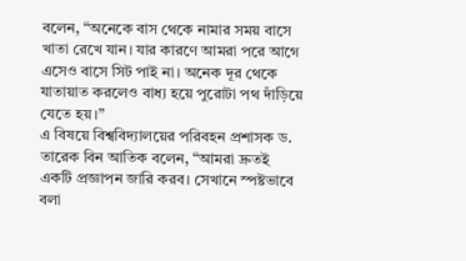বলেন, “অনেকে বাস থেকে নামার সময় বাসে খাতা রেখে যান। যার কারণে আমরা পরে আগে এসেও বাসে সিট পাই না। অনেক দূর থেকে যাতায়াত করলেও বাধ্য হয়ে পুরোটা পথ দাঁড়িয়ে যেতে হয়।”
এ বিষয়ে বিশ্ববিদ্যালয়ের পরিবহন প্রশাসক ড. তারেক বিন আতিক বলেন, “আমরা দ্রুতই একটি প্রজ্ঞাপন জারি করব। সেখানে স্পষ্টভাবে বলা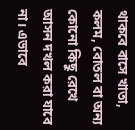থাকবে বাসে খাতা, কলম, বোতল বা অন্য কোনো কিছু রেখে আসন দখল করা যাবে না। এভাবে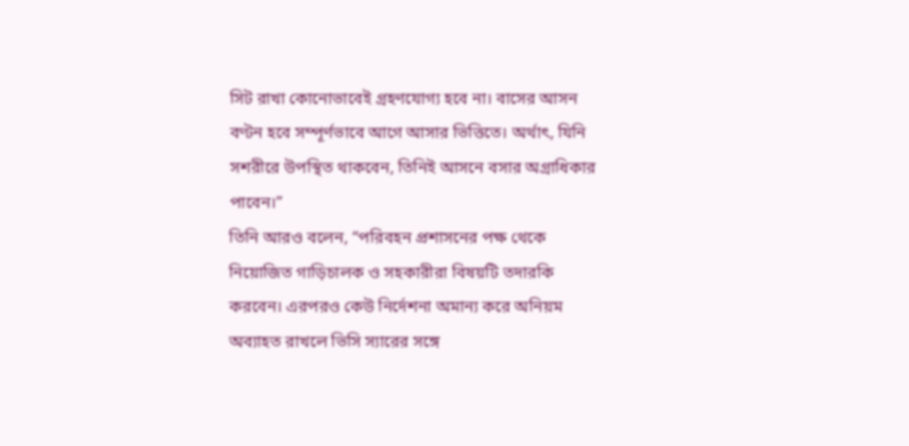সিট রাখা কোনোভাবেই গ্রহণযোগ্য হবে না। বাসের আসন বণ্টন হবে সম্পূর্ণভাবে আগে আসার ভিত্তিতে। অর্থাৎ, যিনি সশরীরে উপস্থিত থাকবেন, তিনিই আসনে বসার অগ্রাধিকার পাবেন।”
তিনি আরও বলেন, “পরিবহন প্রশাসনের পক্ষ থেকে নিয়োজিত গাড়িচালক ও সহকারীরা বিষয়টি তদারকি করবেন। এরপরও কেউ নির্দেশনা অমান্য করে অনিয়ম অব্যাহত রাখলে ভিসি স্যারের সঙ্গে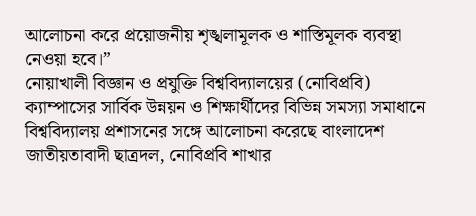আলোচনা করে প্রয়োজনীয় শৃঙ্খলামূলক ও শাস্তিমূলক ব্যবস্থা নেওয়া হবে।”
নোয়াখালী বিজ্ঞান ও প্রযুক্তি বিশ্ববিদ্যালয়ের (নোবিপ্রবি) ক্যাম্পাসের সার্বিক উন্নয়ন ও শিক্ষার্থীদের বিভিন্ন সমস্যা সমাধানে বিশ্ববিদ্যালয় প্রশাসনের সঙ্গে আলোচনা করেছে বাংলাদেশ জাতীয়তাবাদী ছাত্রদল, নোবিপ্রবি শাখার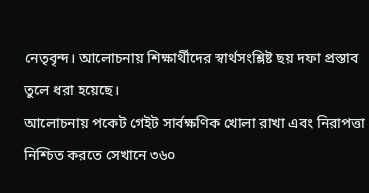নেতৃবৃন্দ। আলোচনায় শিক্ষার্থীদের স্বার্থসংশ্লিষ্ট ছয় দফা প্রস্তাব তুলে ধরা হয়েছে।
আলোচনায় পকেট গেইট সার্বক্ষণিক খোলা রাখা এবং নিরাপত্তা নিশ্চিত করতে সেখানে ৩৬০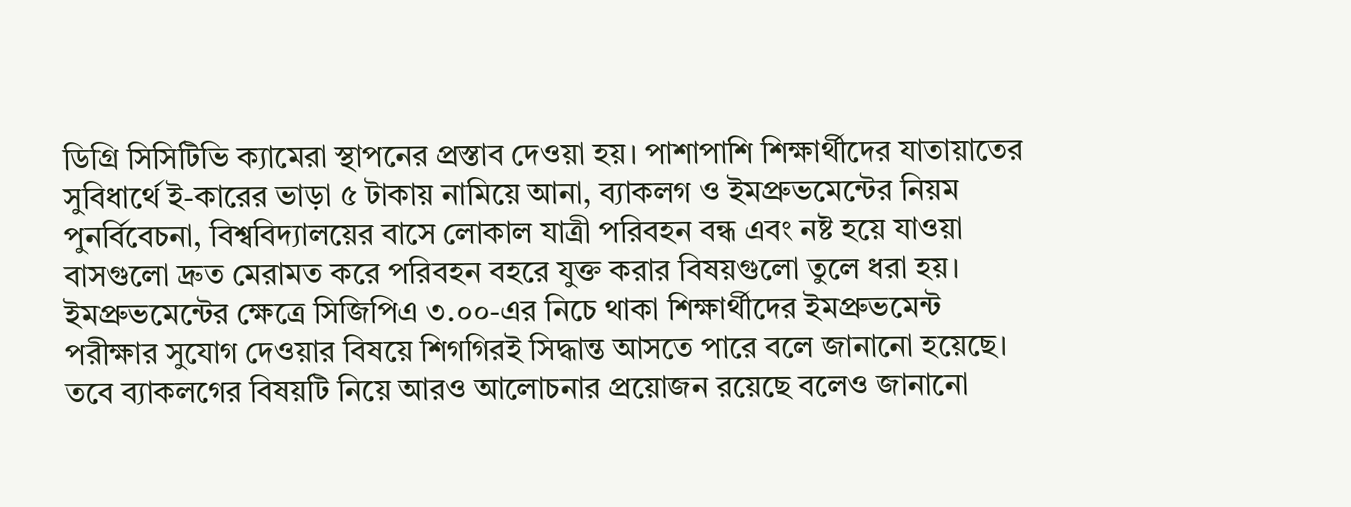ডিগ্রি সিসিটিভি ক্যামেরা স্থাপনের প্রস্তাব দেওয়া হয়। পাশাপাশি শিক্ষার্থীদের যাতায়াতের সুবিধার্থে ই-কারের ভাড়া ৫ টাকায় নামিয়ে আনা, ব্যাকলগ ও ইমপ্রুভমেন্টের নিয়ম পুনর্বিবেচনা, বিশ্ববিদ্যালয়ের বাসে লোকাল যাত্রী পরিবহন বন্ধ এবং নষ্ট হয়ে যাওয়া বাসগুলো দ্রুত মেরামত করে পরিবহন বহরে যুক্ত করার বিষয়গুলো তুলে ধরা হয়।
ইমপ্রুভমেন্টের ক্ষেত্রে সিজিপিএ ৩.০০-এর নিচে থাকা শিক্ষার্থীদের ইমপ্রুভমেন্ট পরীক্ষার সুযোগ দেওয়ার বিষয়ে শিগগিরই সিদ্ধান্ত আসতে পারে বলে জানানো হয়েছে। তবে ব্যাকলগের বিষয়টি নিয়ে আরও আলোচনার প্রয়োজন রয়েছে বলেও জানানো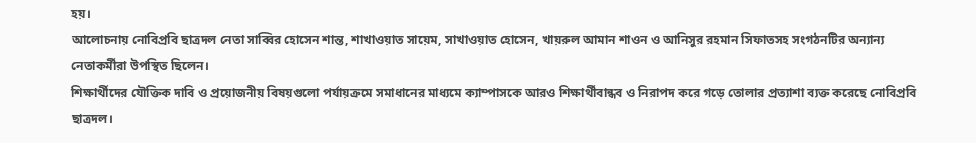হয়।
আলোচনায় নোবিপ্রবি ছাত্রদল নেতা সাব্বির হোসেন শান্ত, শাখাওয়াত সায়েম, সাখাওয়াত হোসেন, খায়রুল আমান শাওন ও আনিসুর রহমান সিফাতসহ সংগঠনটির অন্যান্য নেতাকর্মীরা উপস্থিত ছিলেন।
শিক্ষার্থীদের যৌক্তিক দাবি ও প্রয়োজনীয় বিষয়গুলো পর্যায়ক্রমে সমাধানের মাধ্যমে ক্যাম্পাসকে আরও শিক্ষার্থীবান্ধব ও নিরাপদ করে গড়ে তোলার প্রত্যাশা ব্যক্ত করেছে নোবিপ্রবি ছাত্রদল।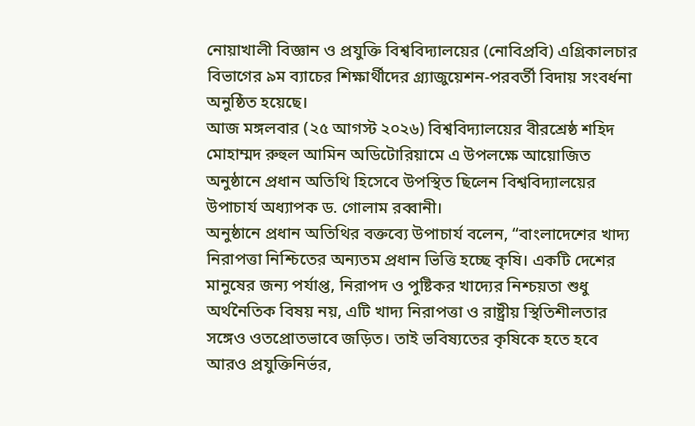নোয়াখালী বিজ্ঞান ও প্রযুক্তি বিশ্ববিদ্যালয়ের (নোবিপ্রবি) এগ্রিকালচার বিভাগের ৯ম ব্যাচের শিক্ষার্থীদের গ্র্যাজুয়েশন-পরবর্তী বিদায় সংবর্ধনা অনুষ্ঠিত হয়েছে।
আজ মঙ্গলবার (২৫ আগস্ট ২০২৬) বিশ্ববিদ্যালয়ের বীরশ্রেষ্ঠ শহিদ মোহাম্মদ রুহুল আমিন অডিটোরিয়ামে এ উপলক্ষে আয়োজিত অনুষ্ঠানে প্রধান অতিথি হিসেবে উপস্থিত ছিলেন বিশ্ববিদ্যালয়ের উপাচার্য অধ্যাপক ড. গোলাম রব্বানী।
অনুষ্ঠানে প্রধান অতিথির বক্তব্যে উপাচার্য বলেন, “বাংলাদেশের খাদ্য নিরাপত্তা নিশ্চিতের অন্যতম প্রধান ভিত্তি হচ্ছে কৃষি। একটি দেশের মানুষের জন্য পর্যাপ্ত, নিরাপদ ও পুষ্টিকর খাদ্যের নিশ্চয়তা শুধু অর্থনৈতিক বিষয় নয়, এটি খাদ্য নিরাপত্তা ও রাষ্ট্রীয় স্থিতিশীলতার সঙ্গেও ওতপ্রোতভাবে জড়িত। তাই ভবিষ্যতের কৃষিকে হতে হবে আরও প্রযুক্তিনির্ভর,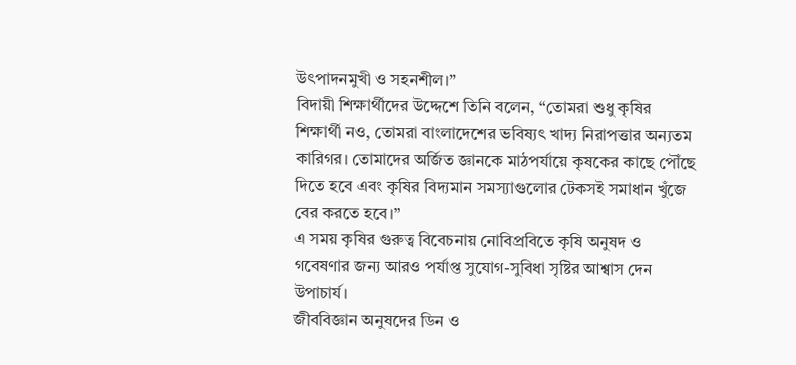উৎপাদনমুখী ও সহনশীল।”
বিদায়ী শিক্ষার্থীদের উদ্দেশে তিনি বলেন, “তোমরা শুধু কৃষির শিক্ষার্থী নও, তোমরা বাংলাদেশের ভবিষ্যৎ খাদ্য নিরাপত্তার অন্যতম কারিগর। তোমাদের অর্জিত জ্ঞানকে মাঠপর্যায়ে কৃষকের কাছে পৌঁছে দিতে হবে এবং কৃষির বিদ্যমান সমস্যাগুলোর টেকসই সমাধান খুঁজে বের করতে হবে।”
এ সময় কৃষির গুরুত্ব বিবেচনায় নোবিপ্রবিতে কৃষি অনুষদ ও গবেষণার জন্য আরও পর্যাপ্ত সুযোগ-সুবিধা সৃষ্টির আশ্বাস দেন উপাচার্য।
জীববিজ্ঞান অনুষদের ডিন ও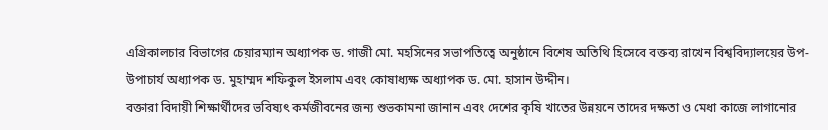এগ্রিকালচার বিভাগের চেয়ারম্যান অধ্যাপক ড. গাজী মো. মহসিনের সভাপতিত্বে অনুষ্ঠানে বিশেষ অতিথি হিসেবে বক্তব্য রাখেন বিশ্ববিদ্যালয়ের উপ-উপাচার্য অধ্যাপক ড. মুহাম্মদ শফিকুল ইসলাম এবং কোষাধ্যক্ষ অধ্যাপক ড. মো. হাসান উদ্দীন।
বক্তারা বিদায়ী শিক্ষার্থীদের ভবিষ্যৎ কর্মজীবনের জন্য শুভকামনা জানান এবং দেশের কৃষি খাতের উন্নয়নে তাদের দক্ষতা ও মেধা কাজে লাগানোর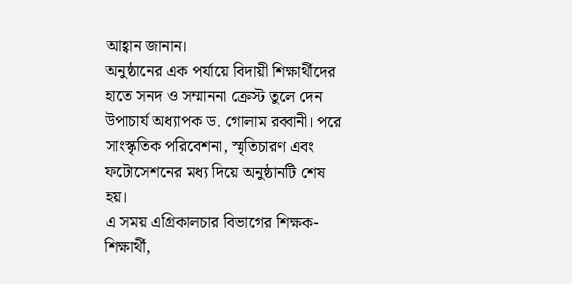আহ্বান জানান।
অনুষ্ঠানের এক পর্যায়ে বিদায়ী শিক্ষার্থীদের হাতে সনদ ও সম্মাননা ক্রেস্ট তুলে দেন উপাচার্য অধ্যাপক ড. গোলাম রব্বানী। পরে সাংস্কৃতিক পরিবেশনা, স্মৃতিচারণ এবং ফটোসেশনের মধ্য দিয়ে অনুষ্ঠানটি শেষ হয়।
এ সময় এগ্রিকালচার বিভাগের শিক্ষক-শিক্ষার্থী,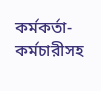কর্মকর্তা-কর্মচারীসহ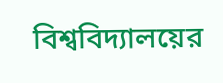বিশ্ববিদ্যালয়ের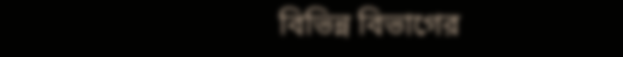বিভিন্ন বিভাগের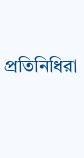প্রতিনিধিরা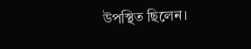উপস্থিত ছিলেন।